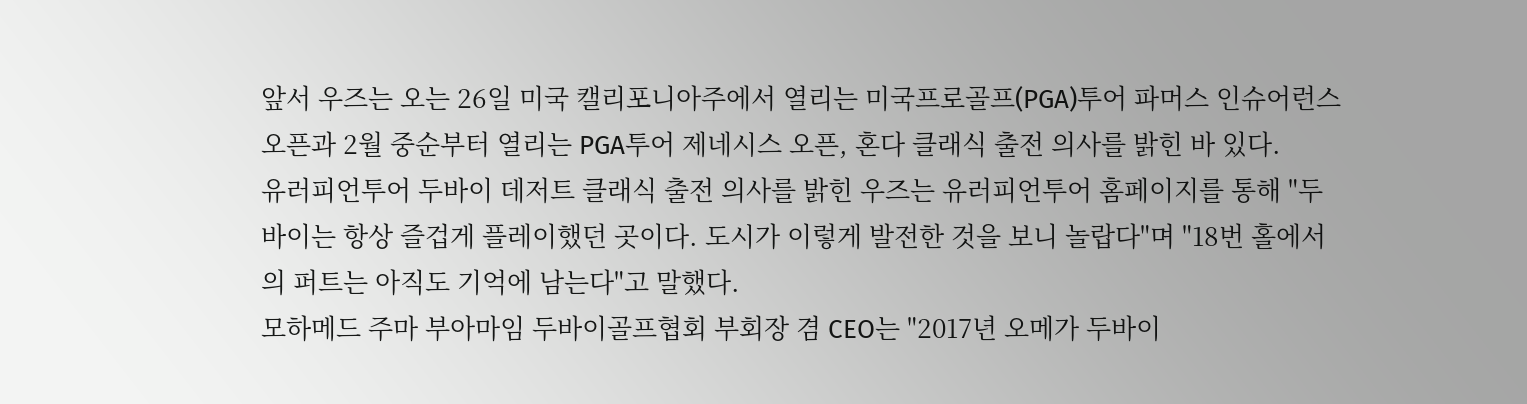앞서 우즈는 오는 26일 미국 캘리포니아주에서 열리는 미국프로골프(PGA)투어 파머스 인슈어런스 오픈과 2월 중순부터 열리는 PGA투어 제네시스 오픈, 혼다 클래식 출전 의사를 밝힌 바 있다.
유러피언투어 두바이 데저트 클래식 출전 의사를 밝힌 우즈는 유러피언투어 홈페이지를 통해 "두바이는 항상 즐겁게 플레이했던 곳이다. 도시가 이렇게 발전한 것을 보니 놀랍다"며 "18번 홀에서의 퍼트는 아직도 기억에 남는다"고 말했다.
모하메드 주마 부아마임 두바이골프협회 부회장 겸 CEO는 "2017년 오메가 두바이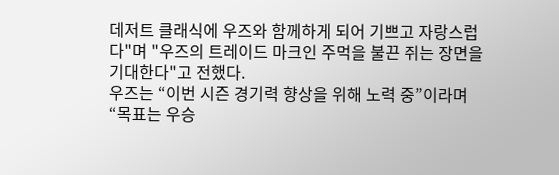데저트 클래식에 우즈와 함께하게 되어 기쁘고 자랑스럽다"며 "우즈의 트레이드 마크인 주먹을 불끈 쥐는 장면을 기대한다"고 전했다.
우즈는 “이번 시즌 경기력 향상을 위해 노력 중”이라며 “목표는 우승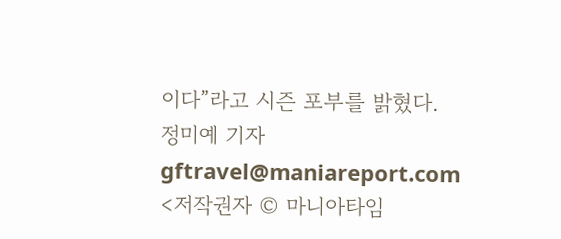이다”라고 시즌 포부를 밝혔다.
정미예 기자 gftravel@maniareport.com
<저작권자 © 마니아타임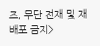즈, 무단 전재 및 재배포 금지>